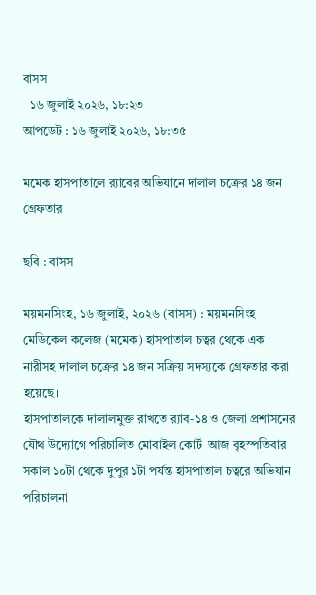বাসস
  ১৬ জুলাই ২০২৬, ১৮:২৩
আপডেট : ১৬ জুলাই ২০২৬, ১৮:৩৫

মমেক হাসপাতালে র‌্যাবের অভিযানে দালাল চক্রের ১৪ জন গ্রেফতার

ছবি : বাসস

ময়মনসিংহ, ১৬ জুলাই, ২০২৬ (বাসস) : ময়মনসিংহ মেডিকেল কলেজ (মমেক) হাসপাতাল চত্বর থেকে এক নারীসহ দালাল চক্রের ১৪ জন সক্রিয় সদস্যকে গ্রেফতার করা হয়েছে।
হাসপাতালকে দালালমুক্ত রাখতে র‌্যাব-১৪ ও জেলা প্রশাসনের যৌথ উদ্যোগে পরিচালিত মোবাইল কোর্ট  আজ বৃহস্পতিবার সকাল ১০টা থেকে দুপুর ১টা পর্যন্ত হাসপাতাল চত্বরে অভিযান পরিচালনা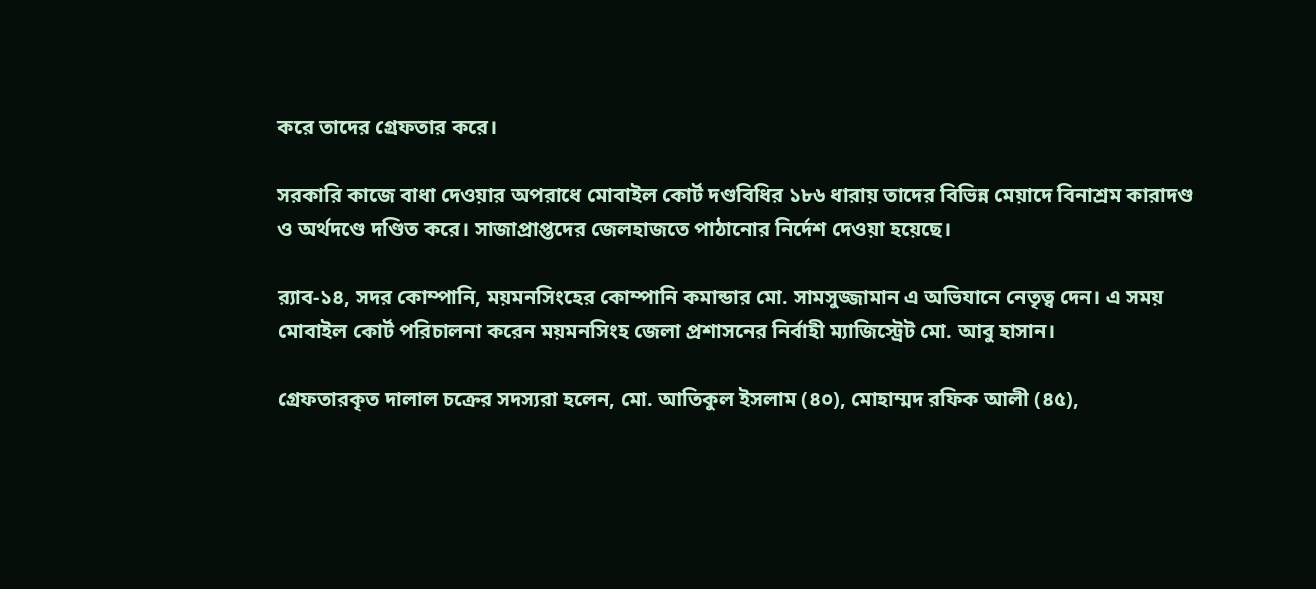করে তাদের গ্রেফতার করে।

সরকারি কাজে বাধা দেওয়ার অপরাধে মোবাইল কোর্ট দণ্ডবিধির ১৮৬ ধারায় তাদের বিভিন্ন মেয়াদে বিনাশ্রম কারাদণ্ড ও অর্থদণ্ডে দণ্ডিত করে। সাজাপ্রাপ্তদের জেলহাজতে পাঠানোর নির্দেশ দেওয়া হয়েছে।

র‌্যাব-১৪, সদর কোম্পানি, ময়মনসিংহের কোম্পানি কমান্ডার মো. সামসুজ্জামান এ অভিযানে নেতৃত্ব দেন। এ সময় মোবাইল কোর্ট পরিচালনা করেন ময়মনসিংহ জেলা প্রশাসনের নির্বাহী ম্যাজিস্ট্রেট মো. আবু হাসান।

গ্রেফতারকৃত দালাল চক্রের সদস্যরা হলেন, মো. আতিকুল ইসলাম (৪০), মোহাম্মদ রফিক আলী (৪৫),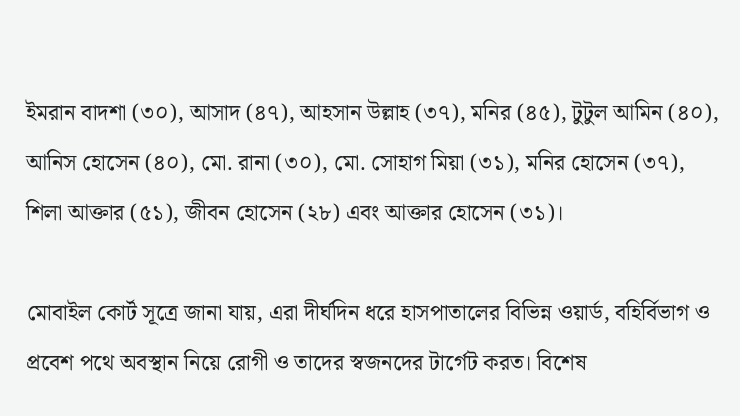ইমরান বাদশা (৩০), আসাদ (৪৭), আহসান উল্লাহ (৩৭), মনির (৪৫), টুটুল আমিন (৪০), আনিস হোসেন (৪০), মো. রানা (৩০), মো. সোহাগ মিয়া (৩১), মনির হোসেন (৩৭), শিলা আক্তার (৫১), জীবন হোসেন (২৮) এবং আক্তার হোসেন (৩১)।

মোবাইল কোর্ট সূত্রে জানা যায়, এরা দীর্ঘদিন ধরে হাসপাতালের বিভিন্ন ওয়ার্ড, বহির্বিভাগ ও প্রবেশ পথে অবস্থান নিয়ে রোগী ও তাদের স্বজনদের টার্গেট করত। বিশেষ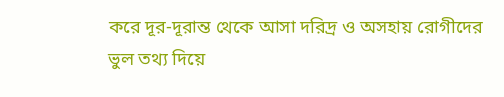করে দূর-দূরান্ত থেকে আসা দরিদ্র ও অসহায় রোগীদের ভুল তথ্য দিয়ে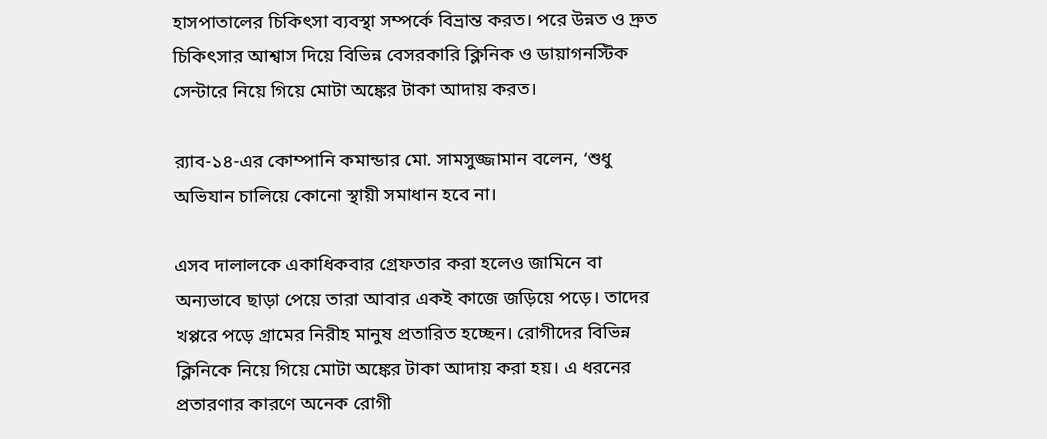হাসপাতালের চিকিৎসা ব্যবস্থা সম্পর্কে বিভ্রান্ত করত। পরে উন্নত ও দ্রুত চিকিৎসার আশ্বাস দিয়ে বিভিন্ন বেসরকারি ক্লিনিক ও ডায়াগনস্টিক সেন্টারে নিয়ে গিয়ে মোটা অঙ্কের টাকা আদায় করত।

র‌্যাব-১৪-এর কোম্পানি কমান্ডার মো. সামসুজ্জামান বলেন, ‘শুধু অভিযান চালিয়ে কোনো স্থায়ী সমাধান হবে না।

এসব দালালকে একাধিকবার গ্রেফতার করা হলেও জামিনে বা অন্যভাবে ছাড়া পেয়ে তারা আবার একই কাজে জড়িয়ে পড়ে। তাদের খপ্পরে পড়ে গ্রামের নিরীহ মানুষ প্রতারিত হচ্ছেন। রোগীদের বিভিন্ন ক্লিনিকে নিয়ে গিয়ে মোটা অঙ্কের টাকা আদায় করা হয়। এ ধরনের প্রতারণার কারণে অনেক রোগী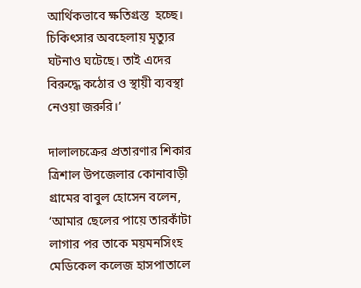আর্থিকভাবে ক্ষতিগ্রস্ত  হচ্ছে। চিকিৎসার অবহেলায় মৃত্যুর ঘটনাও ঘটেছে। তাই এদের বিরুদ্ধে কঠোর ও স্থায়ী ব্যবস্থা নেওয়া জরুরি।’

দালালচক্রের প্রতারণার শিকার ত্রিশাল উপজেলার কোনাবাড়ী গ্রামের বাবুল হোসেন বলেন, ‘আমার ছেলের পায়ে তারকাঁটা লাগার পর তাকে ময়মনসিংহ মেডিকেল কলেজ হাসপাতালে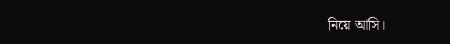নিয়ে আসি।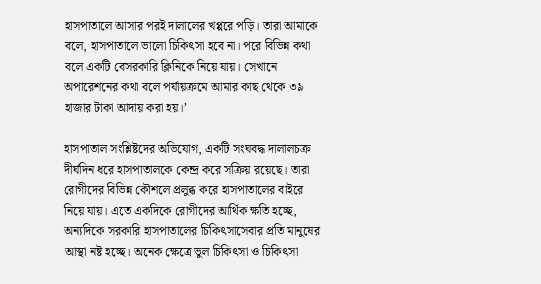হাসপাতালে আসার পরই দালালের খপ্পরে পড়ি। তারা আমাকে বলে, হাসপাতালে ভালো চিকিৎসা হবে না। পরে বিভিন্ন কথা বলে একটি বেসরকারি ক্লিনিকে নিয়ে যায়। সেখানে অপারেশনের কথা বলে পর্যায়ক্রমে আমার কাছ থেকে ৩৯ হাজার টাকা আদায় করা হয়।’

হাসপাতাল সংশ্লিষ্টদের অভিযোগ, একটি সংঘবদ্ধ দালালচক্র দীর্ঘদিন ধরে হাসপাতালকে কেন্দ্র করে সক্রিয় রয়েছে। তারা রোগীদের বিভিন্ন কৌশলে প্রলুব্ধ করে হাসপাতালের বাইরে নিয়ে যায়। এতে একদিকে রোগীদের আর্থিক ক্ষতি হচ্ছে, অন্যদিকে সরকারি হাসপাতালের চিকিৎসাসেবার প্রতি মানুষের আস্থা নষ্ট হচ্ছে। অনেক ক্ষেত্রে ভুল চিকিৎসা ও চিকিৎসা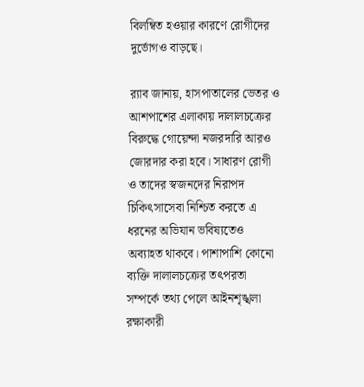বিলম্বিত হওয়ার কারণে রোগীদের দুর্ভোগও বাড়ছে।

র‌্যাব জানায়, হাসপাতালের ভেতর ও আশপাশের এলাকায় দালালচক্রের বিরুদ্ধে গোয়েন্দা নজরদারি আরও জোরদার করা হবে। সাধারণ রোগী ও তাদের স্বজনদের নিরাপদ চিকিৎসাসেবা নিশ্চিত করতে এ ধরনের অভিযান ভবিষ্যতেও অব্যাহত থাকবে। পাশাপাশি কোনো ব্যক্তি দালালচক্রের তৎপরতা সম্পর্কে তথ্য পেলে আইনশৃঙ্খলা রক্ষাকারী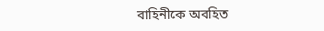বাহিনীকে অবহিত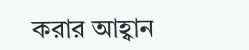করার আহ্বান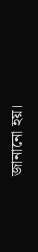জানানো হয়।